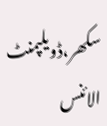سکھر،ڈویلپمنٹ الائنس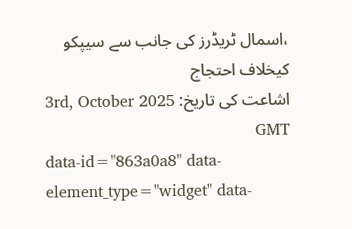،اسمال ٹریڈرز کی جانب سے سیپکو کیخلاف احتجاج
اشاعت کی تاریخ: 3rd, October 2025 GMT
data-id="863a0a8" data-element_type="widget" data-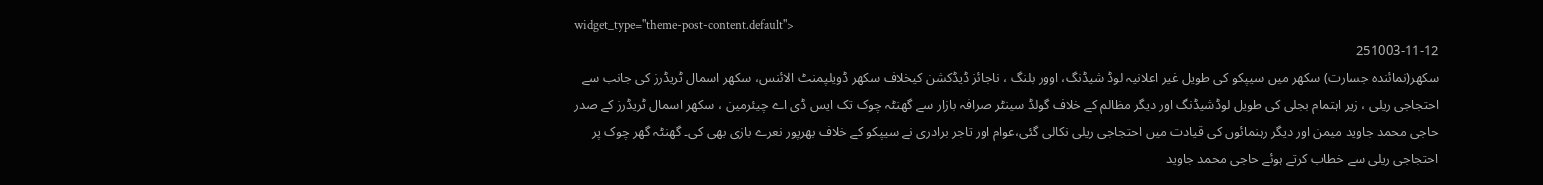widget_type="theme-post-content.default">
251003-11-12
سکھر(نمائندہ جسارت) سکھر میں سیپکو کی طویل غیر اعلانیہ لوڈ شیڈنگ، اوور بلنگ ، ناجائز ڈیڈکشن کیخلاف سکھر ڈویلپمنٹ الائنس، سکھر اسمال ٹریڈرز کی جانب سے احتجاجی ریلی ، زیر اہتمام بجلی کی طویل لوڈشیڈنگ اور دیگر مظالم کے خلاف گولڈ سینٹر صرافہ بازار سے گھنٹہ چوک تک ایس ڈی اے چیئرمین ، سکھر اسمال ٹریڈرز کے صدر حاجی محمد جاوید میمن اور دیگر رہنمائوں کی قیادت میں احتجاجی ریلی نکالی گئی،عوام اور تاجر برادری نے سیپکو کے خلاف بھرپور نعرے بازی بھی کی۔ گھنٹہ گھر چوک پر احتجاجی ریلی سے خطاب کرتے ہوئے حاجی محمد جاوید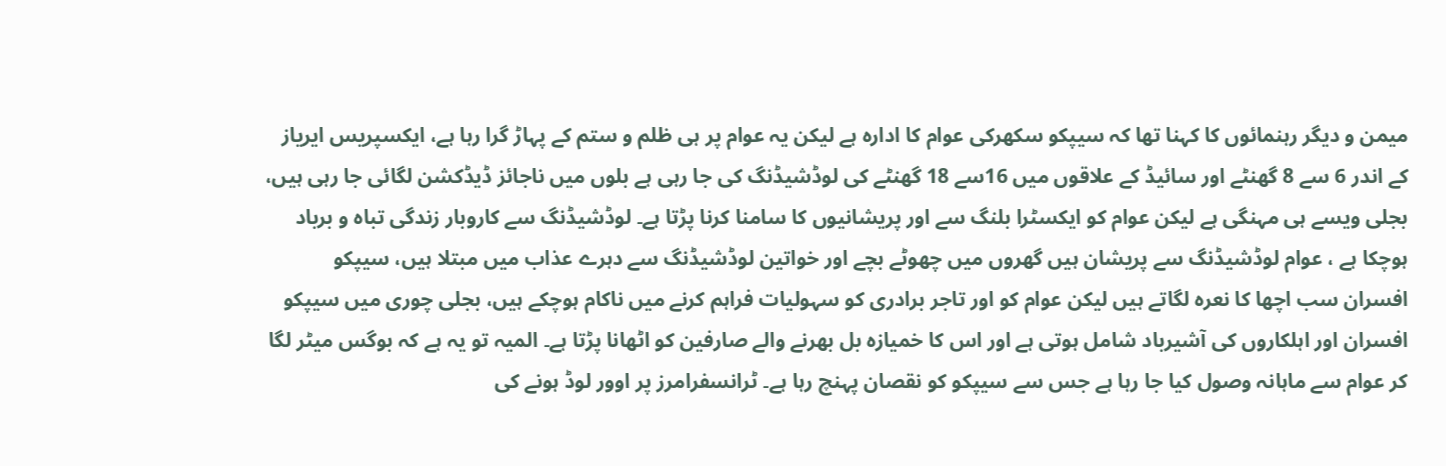میمن و دیگر رہنمائوں کا کہنا تھا کہ سیپکو سکھرکی عوام کا ادارہ ہے لیکن یہ عوام پر ہی ظلم و ستم کے پہاڑ گرا رہا ہے، ایکسپریس ایریاز کے اندر 6 سے 8 گھنٹے اور سائیڈ کے علاقوں میں 16سے 18 گھنٹے کی لوڈشیڈنگ کی جا رہی ہے بلوں میں ناجائز ڈیڈکشن لگائی جا رہی ہیں، بجلی ویسے ہی مہنگی ہے لیکن عوام کو ایکسٹرا بلنگ سے اور پریشانیوں کا سامنا کرنا پڑتا ہے۔ لوڈشیڈنگ سے کاروبار زندگی تباہ و برباد ہوچکا ہے ، عوام لوڈشیڈنگ سے پریشان ہیں گھروں میں چھوٹے بچے اور خواتین لوڈشیڈنگ سے دہرے عذاب میں مبتلا ہیں، سیپکو افسران سب اچھا کا نعرہ لگاتے ہیں لیکن عوام کو اور تاجر برادری کو سہولیات فراہم کرنے میں ناکام ہوچکے ہیں، بجلی چوری میں سیپکو افسران اور اہلکاروں کی آشیرباد شامل ہوتی ہے اور اس کا خمیازہ بل بھرنے والے صارفین کو اٹھانا پڑتا ہے۔ المیہ تو یہ ہے کہ بوگس میٹر لگا کر عوام سے ماہانہ وصول کیا جا رہا ہے جس سے سیپکو کو نقصان پہنچ رہا ہے۔ ٹرانسفرامرز پر اوور لوڈ ہونے کی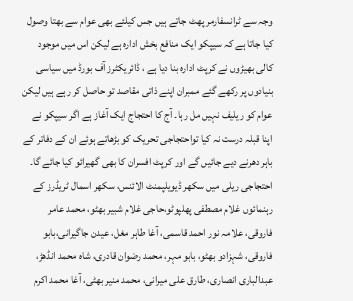وجہ سے ٹرانسفارمر پھٹ جاتے ہیں جس کیلئے بھی عوام سے بھتا وصول کیا جاتا ہے کہ سیپکو ایک منافع بخش ادارہ ہے لیکن اس میں موجود کالی بھیڑوں نے کرپٹ ادارہ بنا دیا ہے ، ڈائریکٹرز آف بورڈ میں سیاسی بنیادوں پر رکھے گئے ممبران اپنے ذاتی مقاصد تو حاصل کر رہے ہیں لیکن عوام کو ریلیف نہیں مل رہا۔ آج کا احتجاج ایک آغاز ہے اگر سیپکو نے اپنا قبلہ درست نہ کیا تواحتجاجی تحریک کو بڑھاتے ہوئے ان کے دفاتر کے باہر دھرنے دیے جائیں گے اور کرپٹ افسران کا بھی گھیرائو کیا جائے گا۔ احتجاجی ریلی میں سکھر ڈیویلپمنٹ الائنس، سکھر اسمال ٹریڈرز کے رہنمائوں غلام مصطفی پھلپوٹو،حاجی غلام شبیر بھٹو، محمد عامر فاروقی، علامہ نور احمد قاسمی، آغا طاہر مغل، عیدن جاگیرانی،بابو فاروقی، شہزادو بھٹو، بابو مہر، محمد رضوان قادری، شاہ محمد انڈھڑ، عبدالباری انصاری، طارق علی میرانی، محمد منیر بھٹی، آغا محمد اکرم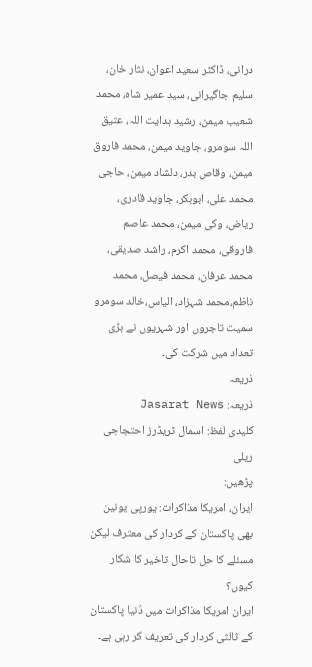درانی، ڈاکٹر سعید اعوان، نثار خان، سلیم جاگیرانی، سید عمیر شاہ، محمد شعیب میمن، رشید ہدایت اللہ، عتیق اللہ سومرو، جاوید میمن، محمد فاروق میمن، وقاص بدر، دلشاد میمن، حاجی محمد علی، ابوبکر، جاوید قادری، ریاض، وکی میمن، محمد عاصم فاروقی، محمد اکرم، راشد صدیقی، محمد عرفان، محمد فیصل، محمد ناظم،محمد شہزاد، الیاس،خالد سومرو سمیت تاجروں اور شہریوں نے بڑی تعداد میں شرکت کی۔
ذریعہ
ذریعہ: Jasarat News
کلیدی لفظ: اسمال ٹریڈرز احتجاجی ریلی
پڑھیں:
ایران، امریکا مذاکرات: یورپی یونین بھی پاکستان کے کردار کی معترف لیکن مسئلے کا حل تاحال تاخیر کا شکار کیوں؟
ایران امریکا مذاکرات میں دُنیا پاکستان کے ثالثی کردار کی تعریف کر رہی ہے۔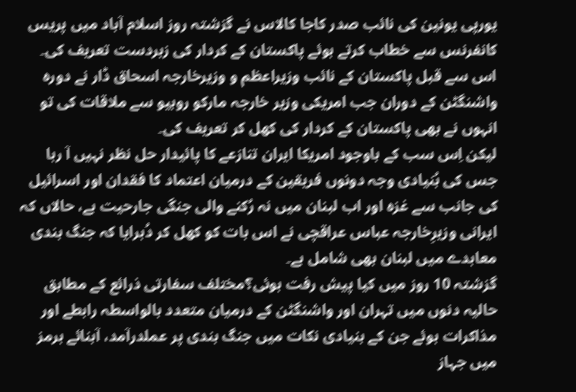یورپی یونین کی نائب صدر کاجا کالاس نے گزشتہ روز اسلام آباد میں پریس کانفرنس سے خطاب کرتے ہوئے پاکستان کے کردار کی زبردست تعریف کی۔
اس سے قبل پاکستان کے نائب وزیراعظم و وزیرخارجہ اسحاق ڈار نے دورہ واشنگٹن کے دوران جب امریکی وزیر خارجہ مارکو روبیو سے ملاقات کی تو انہوں نے بھی پاکستان کے کردار کی کھل کر تعریف کی۔
لیکن اِس سب کے باوجود امریکا ایران تنازعے کا پائیدار حل نظر نہیں آ رہا جس کی بُنیادی وجہ دونوں فریقین کے درمیان اعتماد کا فقدان اور اسرائیل کی جانب سے غزہ اور اب لبنان میں نہ رُکنے والی جنگی جارحیت ہے، حالاں کہ ایرانی وزیرِخارجہ عباس عراقچی نے اس بات کو کھل کر دُہرایا کہ جنگ بندی معاہدے میں لبنان بھی شامل ہے۔
گزشتہ 10 روز میں کیا پیش رفت ہوئی؟مختلف سفارتی ذرائع کے مطابق حالیہ دنوں میں تہران اور واشنگٹن کے درمیان متعدد بالواسطہ رابطے اور مذاکرات ہوئے جن کے بنیادی نکات میں جنگ بندی پر عملدرآمد، آبنائے ہرمز میں جہاز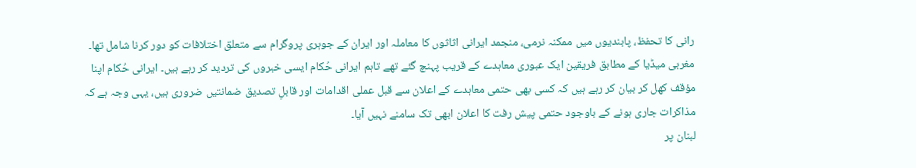رانی کا تحفظ، پابندیوں میں ممکنہ نرمی، منجمد ایرانی اثاثوں کا معاملہ اور ایران کے جوہری پروگرام سے متعلق اختلافات کو دور کرنا شامل تھا۔
مغربی میڈیا کے مطابق فریقین ایک عبوری معاہدے کے قریب پہنچ گئے تھے تاہم ایرانی حُکام ایسی خبروں کی تردید کر رہے ہیں۔ ایرانی حُکام اپنا مؤقف کھل کر بیان کر رہے ہیں کہ کسی بھی حتمی معاہدے کے اعلان سے قبل عملی اقدامات اور قابلِ تصدیق ضمانتیں ضروری ہیں، یہی وجہ ہے کہ مذاکرات جاری ہونے کے باوجود حتمی پیش رفت کا اعلان ابھی تک سامنے نہیں آیا۔
لبنان پر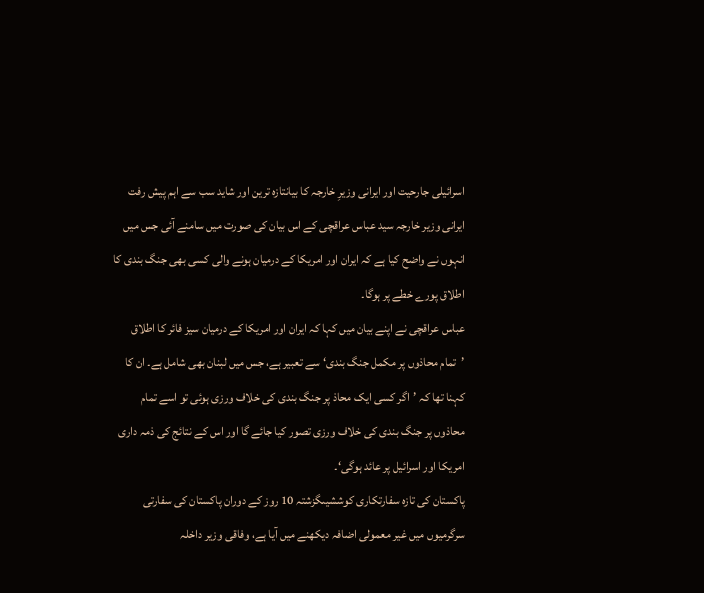اسرائیلی جارحیت اور ایرانی وزیرِ خارجہ کا بیانتازہ ترین اور شاید سب سے اہم پیش رفت ایرانی وزیر خارجہ سید عباس عراقچی کے اس بیان کی صورت میں سامنے آئی جس میں انہوں نے واضح کیا ہے کہ ایران اور امریکا کے درمیان ہونے والی کسی بھی جنگ بندی کا اطلاق پورے خطے پر ہوگا۔
عباس عراقچی نے اپنے بیان میں کہا کہ ایران اور امریکا کے درمیان سیز فائر کا اطلاق ’تمام محاذوں پر مکمل جنگ بندی‘ سے تعبیر ہے، جس میں لبنان بھی شامل ہے۔ ان کا کہنا تھا کہ ’اگر کسی ایک محاذ پر جنگ بندی کی خلاف ورزی ہوئی تو اسے تمام محاذوں پر جنگ بندی کی خلاف ورزی تصور کیا جائے گا اور اس کے نتائج کی ذمہ داری امریکا اور اسرائیل پر عائد ہوگی‘۔
پاکستان کی تازہ سفارتکاری کوششیںگزشتہ 10 روز کے دوران پاکستان کی سفارتی سرگرمیوں میں غیر معمولی اضافہ دیکھنے میں آیا ہے، وفاقی وزیر داخلہ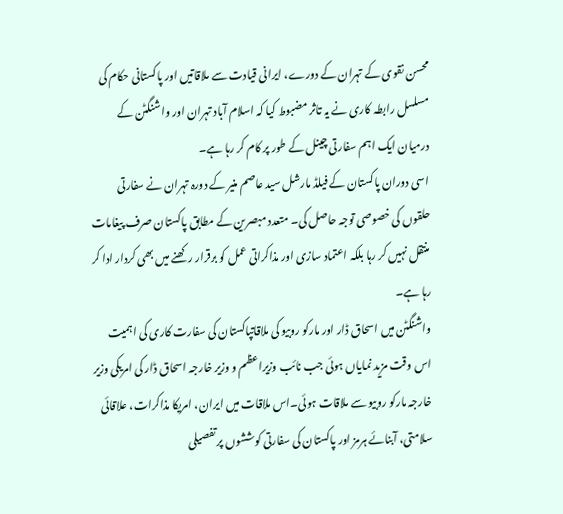محسن نقوی کے تہران کے دورے، ایرانی قیادت سے ملاقاتیں اور پاکستانی حکام کی مسلسل رابطہ کاری نے یہ تاثر مضبوط کیا کہ اسلام آباد تہران اور واشنگٹن کے درمیان ایک اہم سفارتی چینل کے طور پر کام کر رہا ہے۔
اسی دوران پاکستان کے فیلڈ مارشل سید عاصم منیر کے دورہ تہران نے سفارتی حلقوں کی خصوصی توجہ حاصل کی۔ متعدد مبصرین کے مطابق پاکستان صرف پیغامات منتقل نہیں کر رہا بلکہ اعتماد سازی اور مذاکراتی عمل کو برقرار رکھنے میں بھی کردار ادا کر رہا ہے۔
واشنگٹن میں اسحاق ڈار اور مارکو روبیو کی ملاقاتپاکستان کی سفارت کاری کی اہمیت اس وقت مزید نمایاں ہوئی جب نائب وزیراعظم و وزیر خارجہ اسحاق ڈار کی امریکی وزیر خارجہ مارکو روبیو سے ملاقات ہوئی۔اس ملاقات میں ایران، امریکا مذاکرات، علاقائی سلامتی، آبنائے ہرمز اور پاکستان کی سفارتی کوششوں پر تفصیلی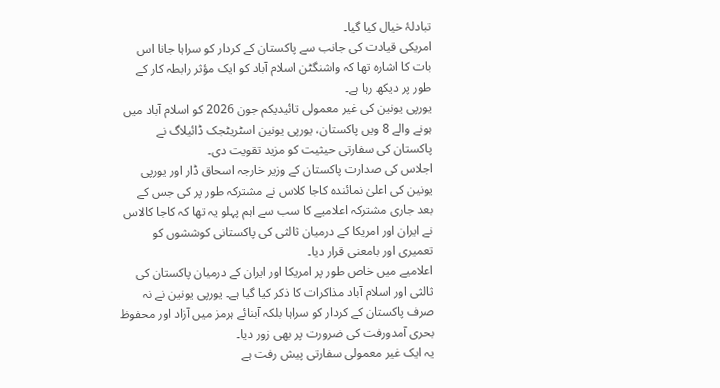تبادلۂ خیال کیا گیا۔
امریکی قیادت کی جانب سے پاکستان کے کردار کو سراہا جانا اس بات کا اشارہ تھا کہ واشنگٹن اسلام آباد کو ایک مؤثر رابطہ کار کے طور پر دیکھ رہا ہے۔
یورپی یونین کی غیر معمولی تائیدیکم جون 2026 کو اسلام آباد میں ہونے والے 8 ویں پاکستان، یورپی یونین اسٹریٹجک ڈائیلاگ نے پاکستان کی سفارتی حیثیت کو مزید تقویت دی۔
اجلاس کی صدارت پاکستان کے وزیر خارجہ اسحاق ڈار اور یورپی یونین کی اعلیٰ نمائندہ کاجا کلاس نے مشترکہ طور پر کی جس کے بعد جاری مشترکہ اعلامیے کا سب سے اہم پہلو یہ تھا کہ کاجا کالاس نے ایران اور امریکا کے درمیان ثالثی کی پاکستانی کوششوں کو تعمیری اور بامعنی قرار دیا۔
اعلامیے میں خاص طور پر امریکا اور ایران کے درمیان پاکستان کی ثالثی اور اسلام آباد مذاکرات کا ذکر کیا گیا ہے۔ یورپی یونین نے نہ صرف پاکستان کے کردار کو سراہا بلکہ آبنائے ہرمز میں آزاد اور محفوظ بحری آمدورفت کی ضرورت پر بھی زور دیا۔
یہ ایک غیر معمولی سفارتی پیش رفت ہے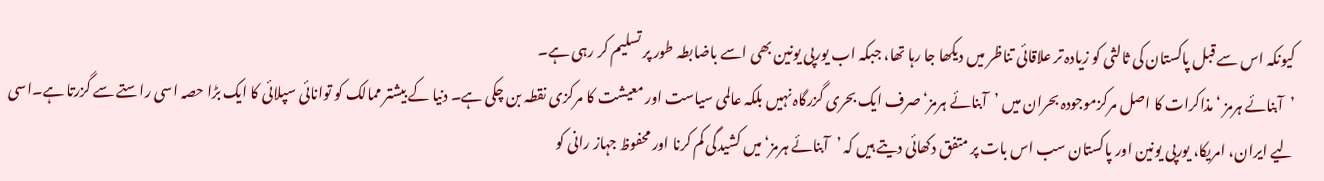کیونکہ اس سے قبل پاکستان کی ثالثی کو زیادہ تر علاقائی تناظر میں دیکھا جا رہا تھا، جبکہ اب یورپی یونین بھی اسے باضابطہ طور پر تسلیم کر رہی ہے۔
’آبنائے ہرمز ‘ مذاکرات کا اصل مرکزموجودہ بحران میں ’آبنائے ہرمز‘ صرف ایک بحری گزرگاہ نہیں بلکہ عالمی سیاست اور معیشت کا مرکزی نقطہ بن چکی ہے۔ دنیا کے بیشتر ممالک کو توانائی سپلائی کا ایک بڑا حصہ اسی راستے سے گزرتا ہے۔اسی لیے ایران، امریکا، یورپی یونین اور پاکستان سب اس بات پر متفق دکھائی دیتے ہیں کہ ’آبنائے ہرمز‘ میں کشیدگی کم کرنا اور محفوظ جہاز رانی کو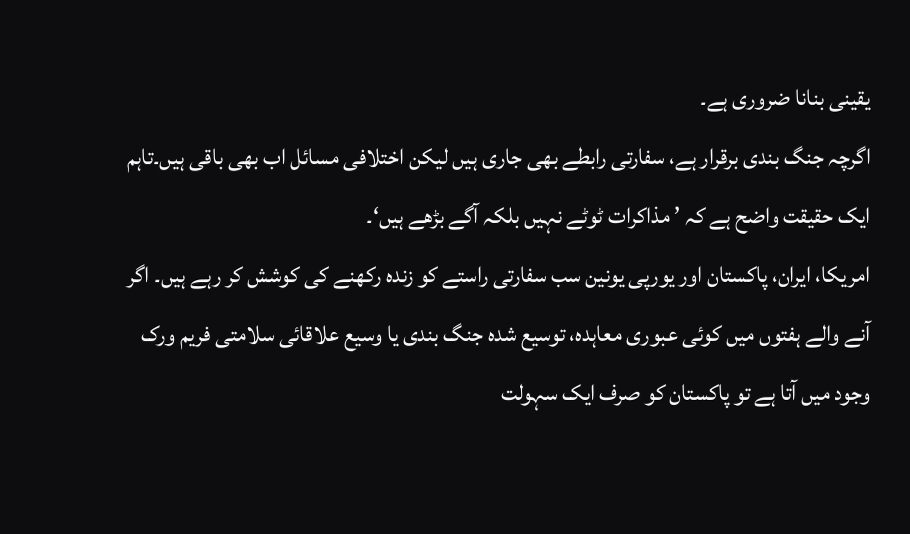یقینی بنانا ضروری ہے۔
اگرچہ جنگ بندی برقرار ہے، سفارتی رابطے بھی جاری ہیں لیکن اختلافی مسائل اب بھی باقی ہیں۔تاہم ایک حقیقت واضح ہے کہ ’ مذاکرات ٹوٹے نہیں بلکہ آگے بڑھے ہیں‘۔
امریکا، ایران، پاکستان اور یورپی یونین سب سفارتی راستے کو زندہ رکھنے کی کوشش کر رہے ہیں۔ اگر آنے والے ہفتوں میں کوئی عبوری معاہدہ، توسیع شدہ جنگ بندی یا وسیع علاقائی سلامتی فریم ورک وجود میں آتا ہے تو پاکستان کو صرف ایک سہولت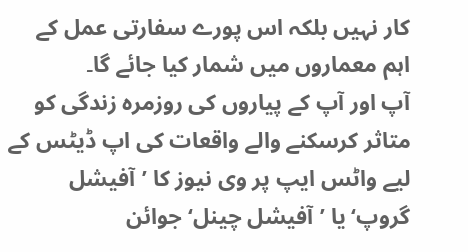کار نہیں بلکہ اس پورے سفارتی عمل کے اہم معماروں میں شمار کیا جائے گا۔
آپ اور آپ کے پیاروں کی روزمرہ زندگی کو متاثر کرسکنے والے واقعات کی اپ ڈیٹس کے لیے واٹس ایپ پر وی نیوز کا ’آفیشل گروپ‘ یا ’آفیشل چینل‘ جوائن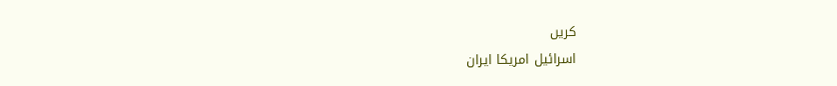کریں
اسرائیل امریکا ایران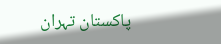پاکستان تہران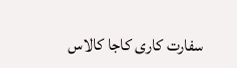سفارت کاری کاجا کالاس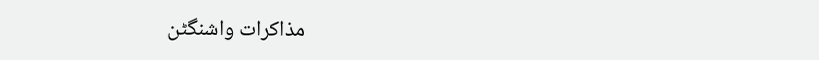مذاکرات واشنگٹن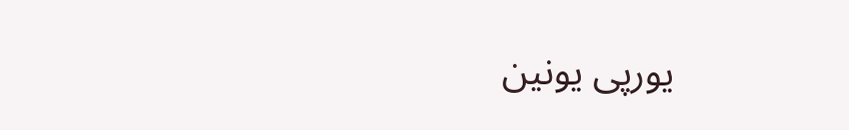یورپی یونین